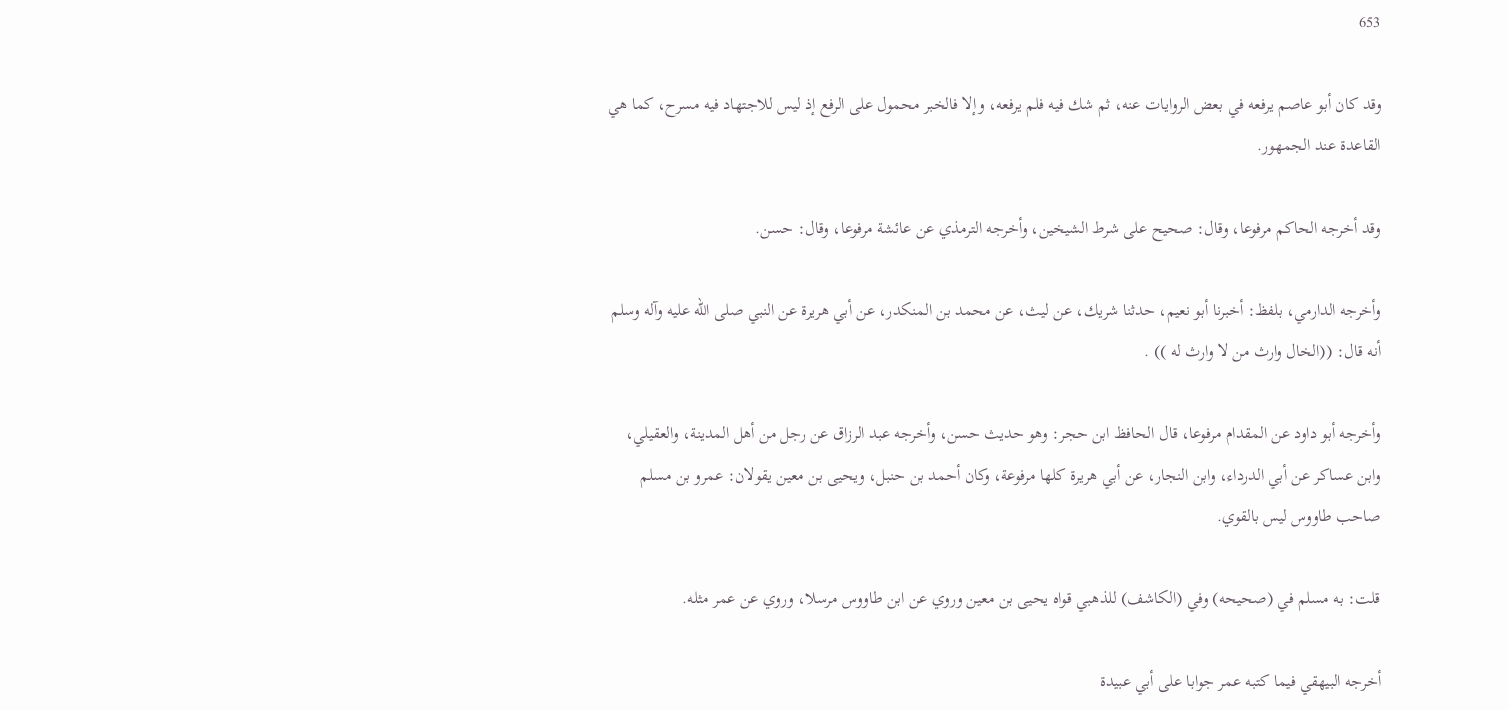653

وقد كان أبو عاصم يرفعه في بعض الروايات عنه، ثم شك فيه فلم يرفعه، وإلا فالخبر محمول على الرفع إذ ليس للاجتهاد فيه مسرح، كما هي القاعدة عند الجمهور.

وقد أخرجه الحاكم مرفوعا، وقال: صحيح على شرط الشيخين، وأخرجه الترمذي عن عائشة مرفوعا، وقال: حسن.

وأخرجه الدارمي، بلفظ: أخبرنا أبو نعيم، حدثنا شريك، عن ليث، عن محمد بن المنكدر، عن أبي هريرة عن النبي صلى الله عليه وآله وسلم أنه قال: ((الخال وارث من لا وارث له )) .

وأخرجه أبو داود عن المقدام مرفوعا، قال الحافظ ابن حجر: وهو حديث حسن، وأخرجه عبد الرزاق عن رجل من أهل المدينة، والعقيلي، وابن عساكر عن أبي الدرداء، وابن النجار، عن أبي هريرة كلها مرفوعة، وكان أحمد بن حنبل، ويحيى بن معين يقولان: عمرو بن مسلم صاحب طاووس ليس بالقوي.

قلت: به مسلم في (صحيحه) وفي (الكاشف) للذهبي قواه يحيى بن معين وروي عن ابن طاووس مرسلا، وروي عن عمر مثله.

أخرجه البيهقي فيما كتبه عمر جوابا على أبي عبيدة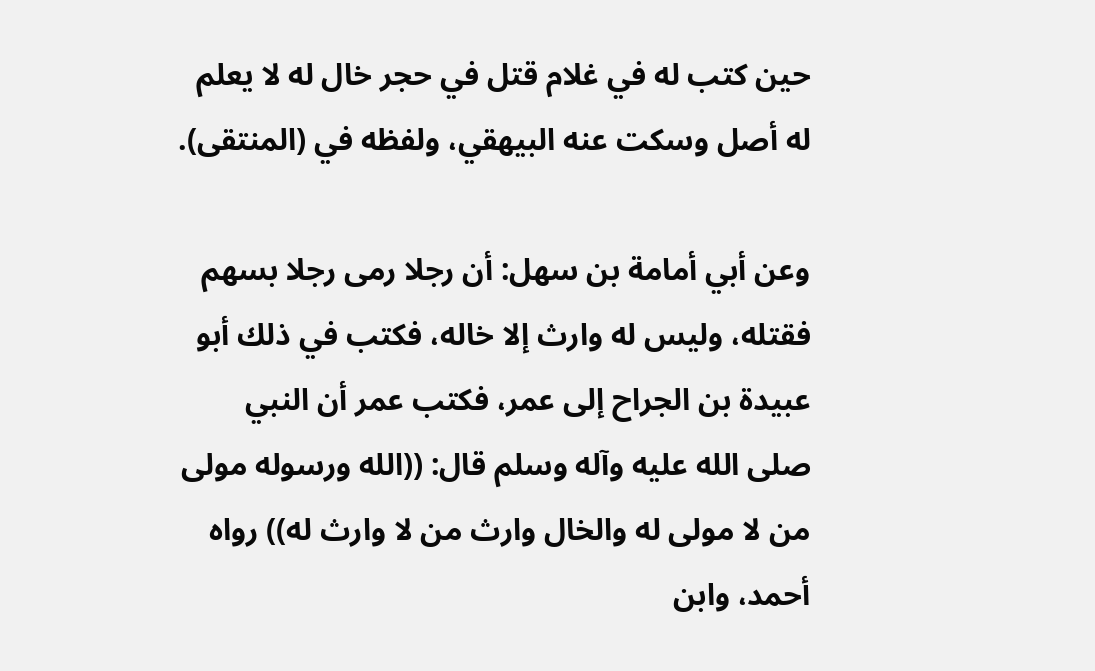حين كتب له في غلام قتل في حجر خال له لا يعلم له أصل وسكت عنه البيهقي، ولفظه في (المنتقى).

وعن أبي أمامة بن سهل: أن رجلا رمى رجلا بسهم فقتله، وليس له وارث إلا خاله، فكتب في ذلك أبو عبيدة بن الجراح إلى عمر، فكتب عمر أن النبي صلى الله عليه وآله وسلم قال: ((الله ورسوله مولى من لا مولى له والخال وارث من لا وارث له)) رواه أحمد، وابن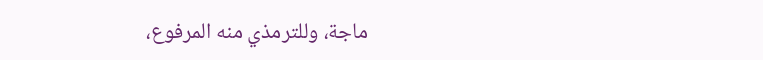ماجة، وللترمذي منه المرفوع،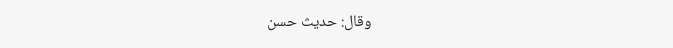وقال: حديث حسن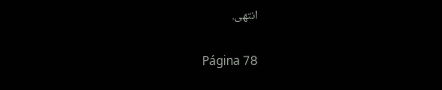انتهى.

Página 78